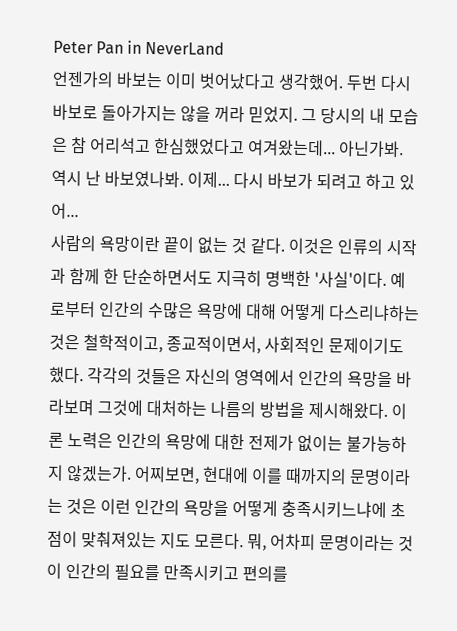Peter Pan in NeverLand
언젠가의 바보는 이미 벗어났다고 생각했어. 두번 다시 바보로 돌아가지는 않을 꺼라 믿었지. 그 당시의 내 모습은 참 어리석고 한심했었다고 여겨왔는데... 아닌가봐. 역시 난 바보였나봐. 이제... 다시 바보가 되려고 하고 있어...
사람의 욕망이란 끝이 없는 것 같다. 이것은 인류의 시작과 함께 한 단순하면서도 지극히 명백한 '사실'이다. 예로부터 인간의 수많은 욕망에 대해 어떻게 다스리냐하는 것은 철학적이고, 종교적이면서, 사회적인 문제이기도 했다. 각각의 것들은 자신의 영역에서 인간의 욕망을 바라보며 그것에 대처하는 나름의 방법을 제시해왔다. 이론 노력은 인간의 욕망에 대한 전제가 없이는 불가능하지 않겠는가. 어찌보면, 현대에 이를 때까지의 문명이라는 것은 이런 인간의 욕망을 어떻게 충족시키느냐에 초점이 맞춰져있는 지도 모른다. 뭐, 어차피 문명이라는 것이 인간의 필요를 만족시키고 편의를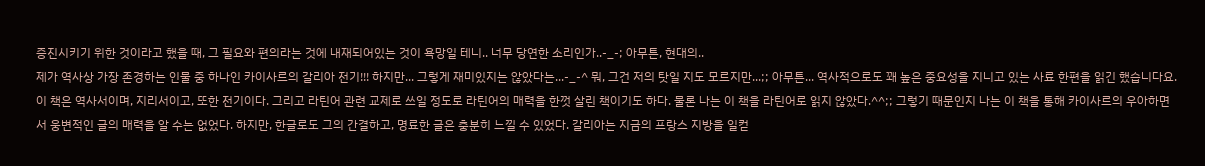증진시키기 위한 것이라고 했을 때, 그 필요와 편의라는 것에 내재되어있는 것이 욕망일 테니.. 너무 당연한 소리인가..-_-; 아무튼, 현대의..
제가 역사상 가장 존경하는 인물 중 하나인 카이사르의 갈리아 전기!!! 하지만... 그렇게 재미있지는 않았다는...-_-^ 뭐, 그건 저의 탓일 지도 모르지만...;; 아무튼... 역사적으로도 꽤 높은 중요성을 지니고 있는 사료 한편을 읽긴 했습니다요.
이 책은 역사서이며, 지리서이고, 또한 전기이다. 그리고 라틴어 관련 교제로 쓰일 정도로 라틴어의 매력을 한껏 살린 책이기도 하다. 물론 나는 이 책을 라틴어로 읽지 않았다.^^;; 그렇기 때문인지 나는 이 책을 통해 카이사르의 우아하면서 웅변적인 글의 매력을 알 수는 없었다. 하지만, 한글로도 그의 간결하고, 명료한 글은 충분히 느낄 수 있었다. 갈리아는 지금의 프랑스 지방을 일컫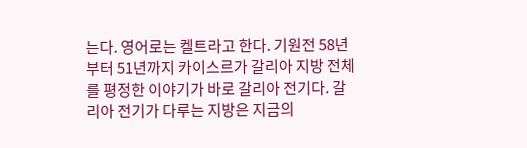는다. 영어로는 켈트라고 한다. 기원전 58년부터 51년까지 카이스르가 갈리아 지방 전체를 평정한 이야기가 바로 갈리아 전기다. 갈리아 전기가 다루는 지방은 지금의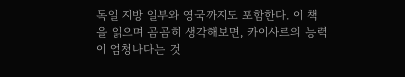독일 지방 일부와 영국까지도 포함한다. 이 책을 읽으며 곰곰히 생각해보면, 카이사르의 능력이 엄청나다는 것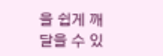을 쉽게 깨달을 수 있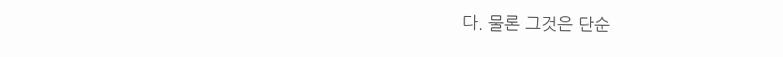다. 물론 그것은 단순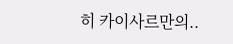히 카이사르만의..